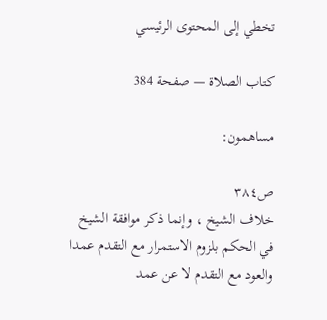تخطي إلى المحتوى الرئيسي

كتاب الصلاة — صفحة 384

مساهمون:

ص٣٨٤
خلاف الشيخ ، وإنما ذكر موافقة الشيخ في الحكم بلزوم الاستمرار مع التقدم عمدا والعود مع التقدم لا عن عمد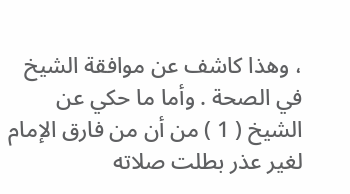، وهذا كاشف عن موافقة الشيخ في الصحة . وأما ما حكي عن الشيخ ( 1 ) من أن من فارق الإمام لغير عذر بطلت صلاته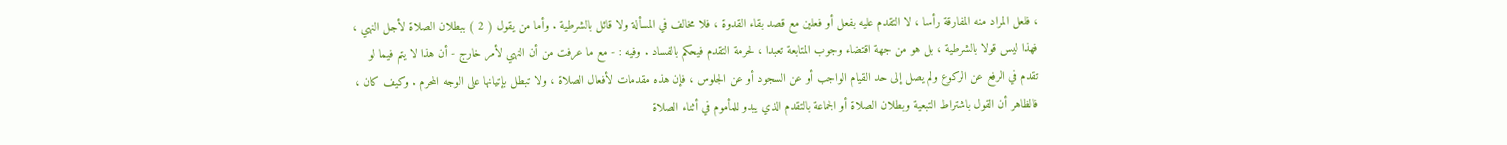، فلعل المراد منه المفارقة رأسا ، لا التقدم عليه بفعل أو فعلين مع قصد بقاء القدوة ، فلا مخالف في المسألة ولا قائل بالشرطية . وأما من يقول ( 2 ) ببطلان الصلاة لأجل النهي ، فهذا ليس قولا بالشرطية ، بل هو من جهة اقتضاء وجوب المتابعة تعبدا ، لحرمة التقدم فيحكم بالفساد . وفيه : - مع ما عرفت من أن النهي لأمر خارج - أن هذا لا يتم فيما لو تقدم في الرفع عن الركوع ولم يصل إلى حد القيام الواجب أو عن السجود أو عن الجلوس ، فإن هذه مقدمات لأفعال الصلاة ، ولا تبطل بإتيانها على الوجه المحرم . وكيف كان ، فالظاهر أن القول باشتراط التبعية وبطلان الصلاة أو الجماعة بالتقدم الذي يبدو للمأموم في أثناء الصلاة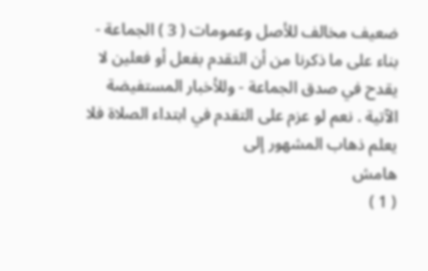ضعيف مخالف للأصل وعمومات ( 3 ) الجماعة - بناء على ما ذكرنا من أن التقدم بفعل أو فعلين لا يقدح في صدق الجماعة - وللأخبار المستفيضة الآتية . نعم لو عزم على التقدم في ابتداء الصلاة فلا يعلم ذهاب المشهور إلى
هامش
( 1 )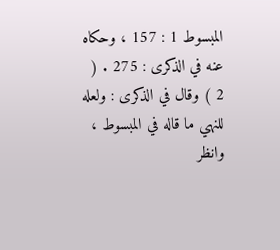المبسوط 1 : 157 ، وحكاه عنه في الذكرى : 275 . ( 2 ) وقال في الذكرى : ولعله للنهي ما قاله في المبسوط ، وانظر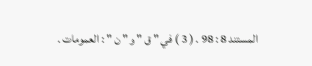المستند 8 : 98 . ( 3 ) في " ق " و " ن " : العمومات .